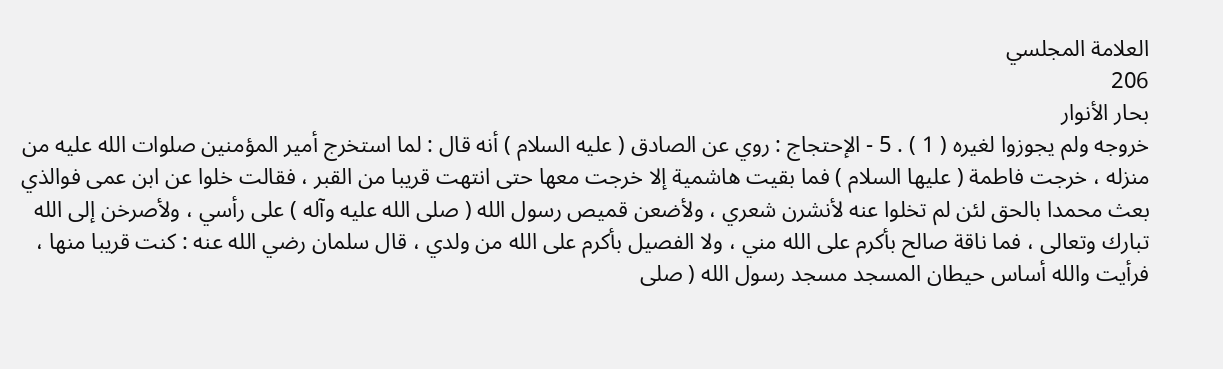العلامة المجلسي
206
بحار الأنوار
خروجه ولم يجوزوا لغيره ( 1 ) . 5 - الإحتجاج : روي عن الصادق ( عليه السلام ) أنه قال : لما استخرج أمير المؤمنين صلوات الله عليه من منزله ، خرجت فاطمة ( عليها السلام ) فما بقيت هاشمية إلا خرجت معها حتى انتهت قريبا من القبر ، فقالت خلوا عن ابن عمى فوالذي بعث محمدا بالحق لئن لم تخلوا عنه لأنشرن شعري ، ولأضعن قميص رسول الله ( صلى الله عليه وآله ) على رأسي ، ولأصرخن إلى الله تبارك وتعالى ، فما ناقة صالح بأكرم على الله مني ، ولا الفصيل بأكرم على الله من ولدي ، قال سلمان رضي الله عنه : كنت قريبا منها ، فرأيت والله أساس حيطان المسجد مسجد رسول الله ( صلى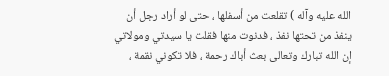الله عليه وآله ) تقلعت من أسفلها ، حتى لو أراد رجل أن ينفذ من تحتها نفذ ، فدنوت منها فقلت يا سيدتي ومولاتي إن الله تبارك وتعالى بعث أباك رحمة ، فلا تكوني نقمة ،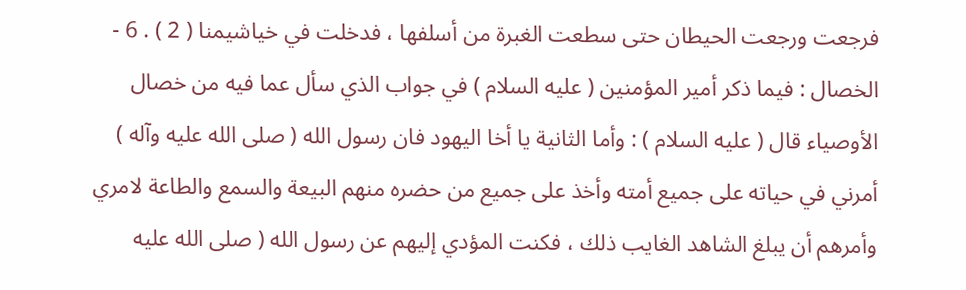فرجعت ورجعت الحيطان حتى سطعت الغبرة من أسلفها ، فدخلت في خياشيمنا ( 2 ) . 6 - الخصال : فيما ذكر أمير المؤمنين ( عليه السلام ) في جواب الذي سأل عما فيه من خصال الأوصياء قال ( عليه السلام ) : وأما الثانية يا أخا اليهود فان رسول الله ( صلى الله عليه وآله ) أمرني في حياته على جميع أمته وأخذ على جميع من حضره منهم البيعة والسمع والطاعة لامري وأمرهم أن يبلغ الشاهد الغايب ذلك ، فكنت المؤدي إليهم عن رسول الله ( صلى الله عليه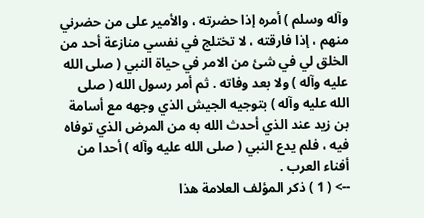وآله وسلم ) أمره إذا حضرته ، والأمير على من حضرني منهم ، إذا فارقته ، لا تختلج في نفسي منازعة أحد من الخلق لي في شئ من الامر في حياة النبي ( صلى الله عليه وآله ) ولا بعد وفاته . ثم أمر رسول الله ( صلى الله عليه وآله ) بتوجيه الجيش الذي وجهه مع أسامة بن زيد عند الذي أحدث الله به من المرض الذي توفاه فيه ، فلم يدع النبي ( صلى الله عليه وآله ) أحدا من أفناء العرب .
--> ( 1 ) ذكر المؤلف العلامة هذا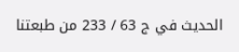الحديث في ج 63 / 233 من طبعتنا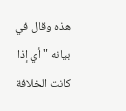هذه وقال في بيانه " أي إذا كانت الخلافة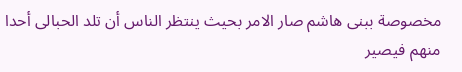مخصوصة ببنى هاشم صار الامر بحيث ينتظر الناس أن تلد الحبالى أحدا منهم فيصير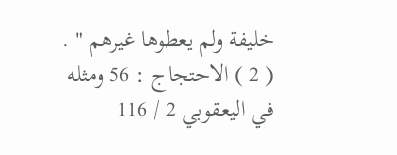خليفة ولم يعطوها غيرهم " . ( 2 ) الاحتجاج : 56 ومثله في اليعقوبي 2 / 116